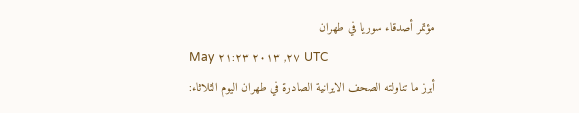مؤتمر أصدقاء سوريا في طهران
May ٢٧, ٢٠١٣ ٢١:٢٣ UTC
أبرز ما تناولته الصحف الايرانية الصادرة في طهران اليوم الثلاثاء: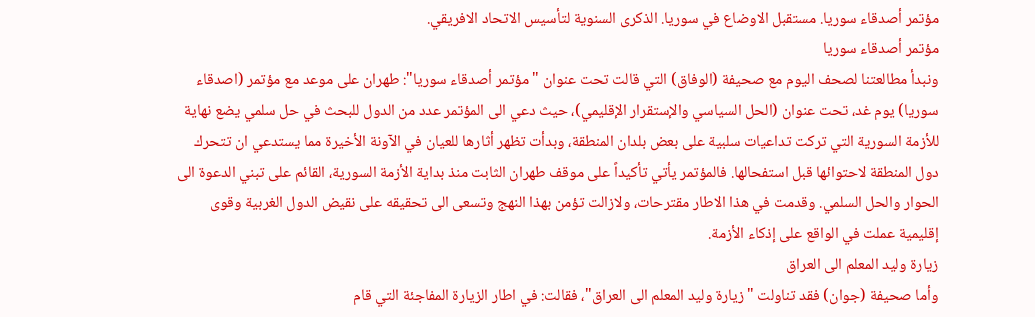مؤتمر أصدقاء سوريا. مستقبل الاوضاع في سوريا. الذكرى السنوية لتأسيس الاتحاد الافريقي.
مؤتمر أصدقاء سوريا
ونبدأ مطالعتنا لصحف اليوم مع صحيفة (الوفاق) التي قالت تحت عنوان "مؤتمر أصدقاء سوريا": طهران على موعد مع مؤتمر (اصدقاء سوريا) يوم غد، تحت عنوان (الحل السياسي والإستقرار الإقليمي)، حيث دعي الى المؤتمر عدد من الدول للبحث في حل سلمي يضع نهاية للأزمة السورية التي تركت تداعيات سلبية على بعض بلدان المنطقة، وبدأت تظهر أثارها للعيان في الآونة الأخيرة مما يستدعي ان تتحرك دول المنطقة لاحتوائها قبل استفحالها. فالمؤتمر يأتي تأكيداً على موقف طهران الثابت منذ بداية الأزمة السورية، القائم على تبني الدعوة الى الحوار والحل السلمي. وقدمت في هذا الاطار مقترحات، ولازالت تؤمن بهذا النهج وتسعى الى تحقيقه على نقيض الدول الغربية وقوى إقليمية عملت في الواقع على إذكاء الأزمة.
زيارة وليد المعلم الى العراق
وأما صحيفة (جوان) فقد تناولت "زيارة وليد المعلم الى العراق"، فقالت: في اطار الزيارة المفاجئة التي قام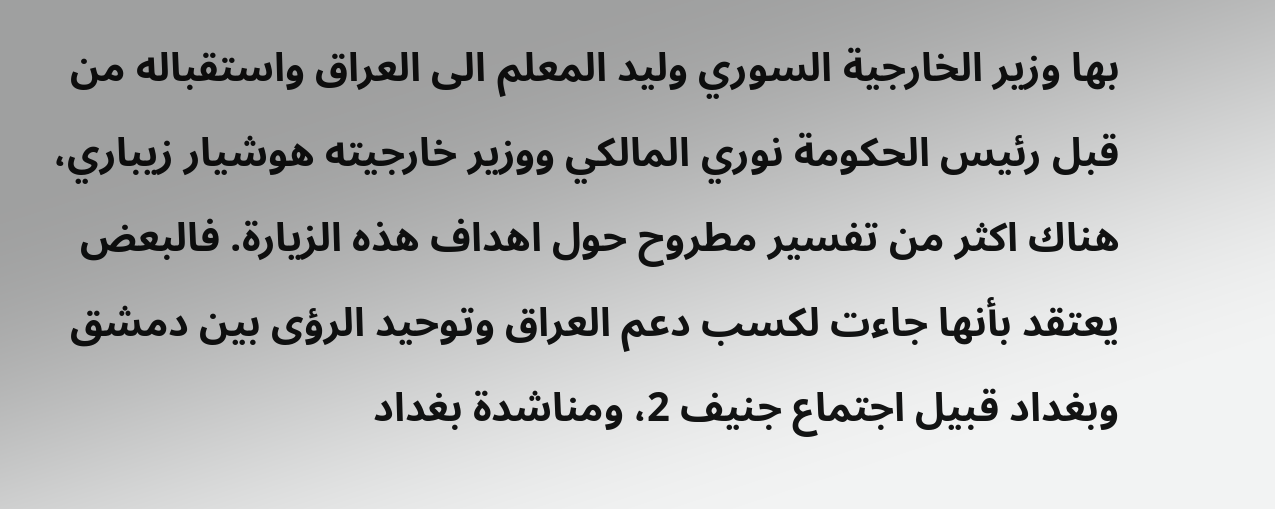بها وزير الخارجية السوري وليد المعلم الى العراق واستقباله من قبل رئيس الحكومة نوري المالكي ووزير خارجيته هوشيار زيباري، هناك اكثر من تفسير مطروح حول اهداف هذه الزيارة. فالبعض يعتقد بأنها جاءت لكسب دعم العراق وتوحيد الرؤى بين دمشق وبغداد قبيل اجتماع جنيف 2، ومناشدة بغداد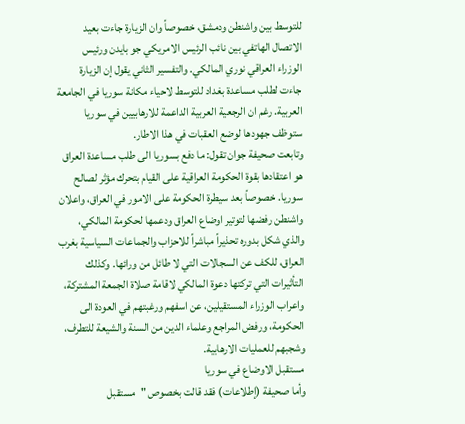للتوسط بين واشنطن ودمشق، خصوصاً وان الزيارة جاءت بعيد الاتصال الهاتفي بين نائب الرئيس الامريكي جو بايدن ورئيس الوزراء العراقي نوري المالكي. والتفسير الثاني يقول إن الزيارة جاءت لطلب مساعدة بغداد للتوسط لاحياء مكانة سوريا في الجامعة العربية. رغم ان الرجعية العربية الداعمة للارهابيين في سوريا ستوظف جهودها لوضع العقبات في هذا الاطار.
وتابعت صحيفة جوان تقول: ما دفع بسوريا الى طلب مساعدة العراق هو اعتقادها بقوة الحكومة العراقية على القيام بتحرك مؤثر لصالح سوريا. خصوصاً بعد سيطرة الحكومة على الامور في العراق، واعلان واشنطن رفضها لتوتير اوضاع العراق ودعمها لحكومة المالكي، والذي شكل بدوره تحذيراً مباشراً للاحزاب والجماعات السياسية بغرب العراق، للكف عن السجالات التي لا طائل من ورائها. وكذلك التأثيرات التي تركتها دعوة المالكي لاقامة صلاة الجمعة المشتركة، واعراب الوزراء المستقيلين، عن اسفهم ورغبتهم في العودة الى الحكومة، ورفض المراجع وعلماء الدين من السنة والشيعة للتطرف، وشجبهم للعمليات الارهابية.
مستقبل الاوضاع في سوريا
وأما صحيفة (إطلاعات) فقد قالت بخصوص "مستقبل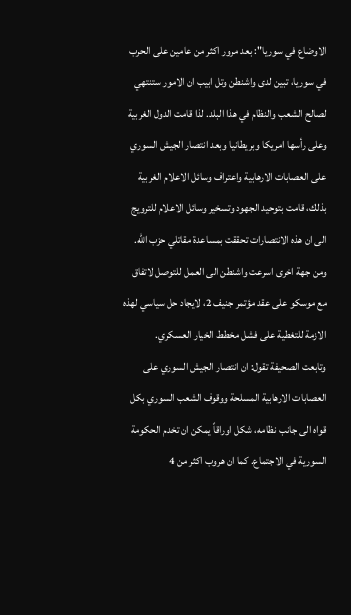الاوضاع في سوريا": بعد مرور اكثر من عامين على الحرب في سوريا، تبين لدى واشنطن وتل ابيب ان الامور ستنتهي لصالح الشعب والنظام في هذا البلد. لذا قامت الدول الغربية وعلى رأسها امريكا وبريطانيا وبعد انتصار الجيش السوري على العصابات الارهابية واعتراف وسائل الاعلام الغربية بذلك، قامت بتوحيد الجهود وتسخير وسائل الاعلام للترويج الى ان هذه الانتصارات تحققت بمساعدة مقاتلي حزب الله. ومن جهة اخرى اسرعت واشنطن الى العمل للتوصل لاتفاق مع موسكو على عقد مؤتمر جنيف 2، لايجاد حل سياسي لهذه الازمة للتغطية على فشل مخطط الخيار العسكري.
وتابعت الصحيفة تقول: ان انتصار الجيش السوري على العصابات الارهابية المسلحة ووقوف الشعب السوري بكل قواه الى جانب نظامه، شكل اوراقاً يمكن ان تخدم الحكومة السورية في الاجتماع. كما ان هروب اكثر من 4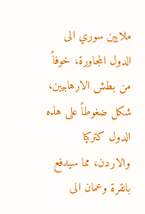ملايين سوري الى الدول المجاورة، خوفاً من بطش الارهابيين، شكل ضغوطاً على هذه الدول كتركيا والاردن، مما سيدفع بانقرة وعمان الى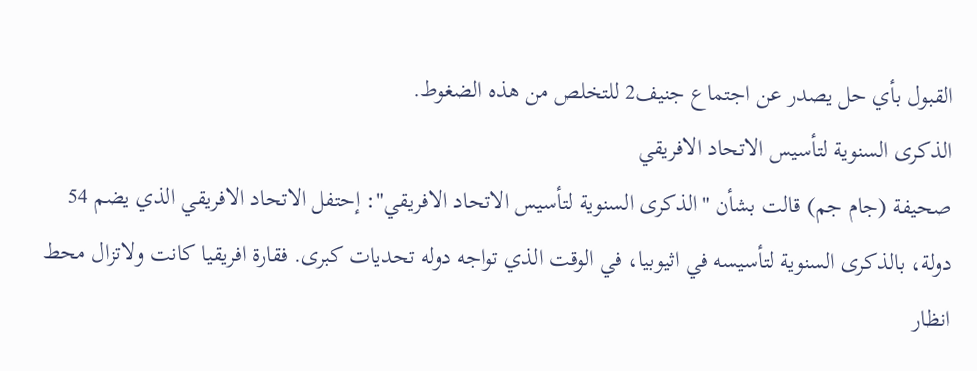القبول بأي حل يصدر عن اجتماع جنيف2 للتخلص من هذه الضغوط.
الذكرى السنوية لتأسيس الاتحاد الافريقي
صحيفة (جام جم) قالت بشأن "الذكرى السنوية لتأسيس الاتحاد الافريقي": إحتفل الاتحاد الافريقي الذي يضم 54 دولة، بالذكرى السنوية لتأسيسه في اثيوبيا، في الوقت الذي تواجه دوله تحديات كبرى. فقارة افريقيا كانت ولاتزال محط انظار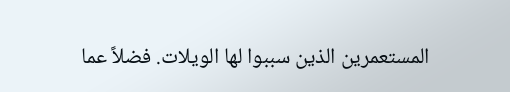المستعمرين الذين سببوا لها الويلات. فضلاً عما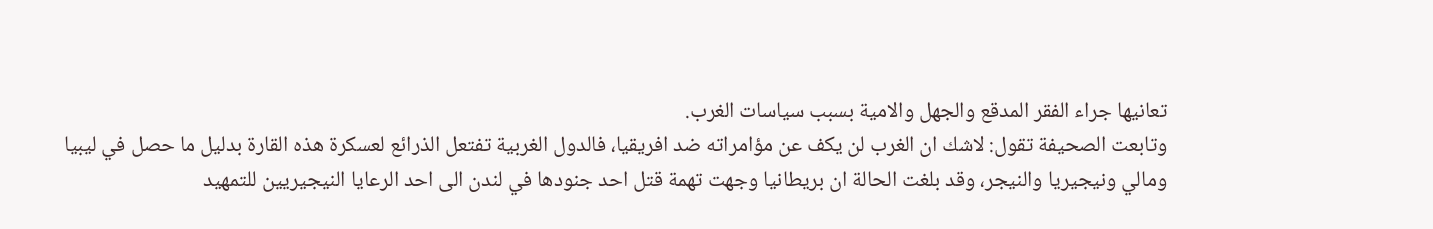تعانيها جراء الفقر المدقع والجهل والامية بسبب سياسات الغرب.
وتابعت الصحيفة تقول: لاشك ان الغرب لن يكف عن مؤامراته ضد افريقيا، فالدول الغربية تفتعل الذرائع لعسكرة هذه القارة بدليل ما حصل في ليبيا ومالي ونيجيريا والنيجر، وقد بلغت الحالة ان بريطانيا وجهت تهمة قتل احد جنودها في لندن الى احد الرعايا النيجيريين للتمهيد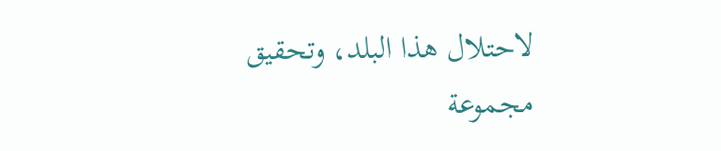لاحتلال هذا البلد، وتحقيق مجموعة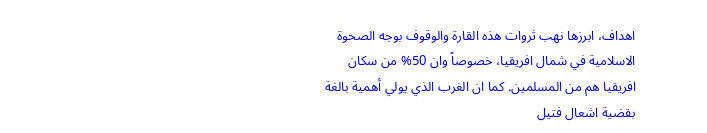اهداف، ابرزها نهب ثروات هذه القارة والوقوف بوجه الصحوة الاسلامية في شمال افريقيا، خصوصاً وان 50% من سكان افريقيا هم من المسلمين. كما ان الغرب الذي يولي أهمية بالغة بقضية اشعال فتيل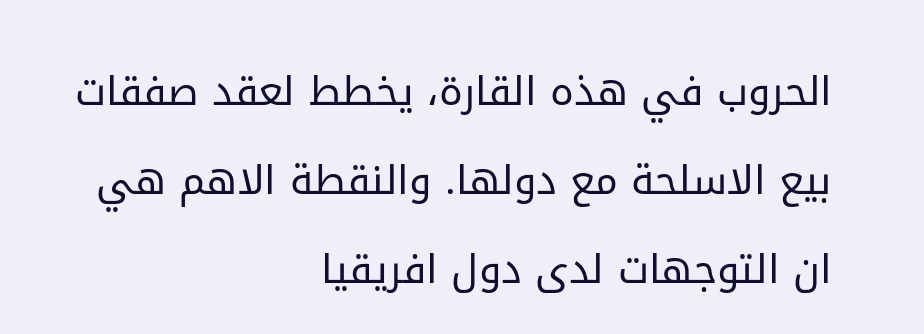الحروب في هذه القارة، يخطط لعقد صفقات بيع الاسلحة مع دولها. والنقطة الاهم هي ان التوجهات لدى دول افريقيا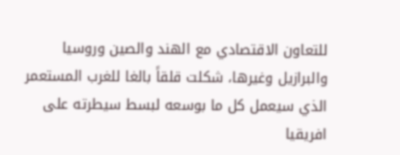للتعاون الاقتصادي مع الهند والصين وروسيا والبرازيل وغيرها، شكلت قلقاً بالغا للغرب المستعمر الذي سيعمل كل ما بوسعه لبسط سيطرته على افريقيا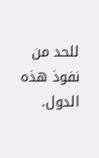للحد من نفوذ هذه الدول.